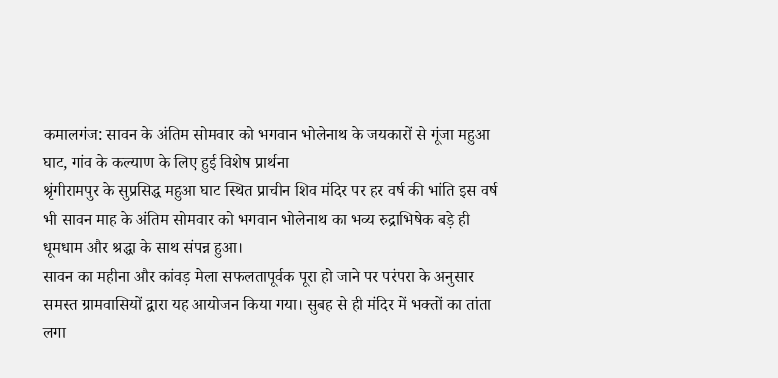कमालगंज: सावन के अंतिम सोमवार को भगवान भोलेनाथ के जयकारों से गूंजा महुआ घाट, गांव के कल्याण के लिए हुई विशेष प्रार्थना
श्रृंगीरामपुर के सुप्रसिद्ध महुआ घाट स्थित प्राचीन शिव मंदिर पर हर वर्ष की भांति इस वर्ष भी सावन माह के अंतिम सोमवार को भगवान भोलेनाथ का भव्य रुद्राभिषेक बड़े ही धूमधाम और श्रद्धा के साथ संपन्न हुआ।
सावन का महीना और कांवड़ मेला सफलतापूर्वक पूरा हो जाने पर परंपरा के अनुसार समस्त ग्रामवासियों द्वारा यह आयोजन किया गया। सुबह से ही मंदिर में भक्तों का तांता लगा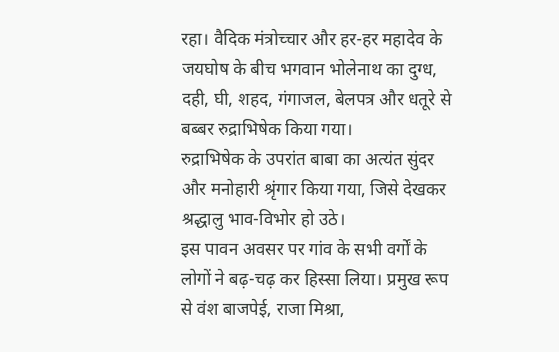रहा। वैदिक मंत्रोच्चार और हर-हर महादेव के जयघोष के बीच भगवान भोलेनाथ का दुग्ध, दही, घी, शहद, गंगाजल, बेलपत्र और धतूरे से बब्बर रुद्राभिषेक किया गया।
रुद्राभिषेक के उपरांत बाबा का अत्यंत सुंदर और मनोहारी श्रृंगार किया गया, जिसे देखकर श्रद्धालु भाव-विभोर हो उठे।
इस पावन अवसर पर गांव के सभी वर्गों के लोगों ने बढ़-चढ़ कर हिस्सा लिया। प्रमुख रूप से वंश बाजपेई, राजा मिश्रा,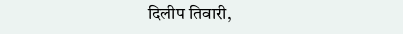दिलीप तिवारी,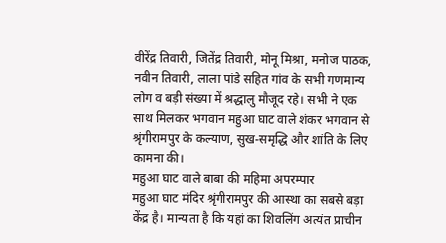वीरेंद्र तिवारी, जितेंद्र तिवारी, मोनू मिश्रा, मनोज पाठक, नवीन तिवारी, लाला पांडे सहित गांव के सभी गणमान्य लोग व बड़ी संख्या में श्रद्धालु मौजूद रहे। सभी ने एक साथ मिलकर भगवान महुआ घाट वाले शंकर भगवान से श्रृंगीरामपुर के कल्याण, सुख-समृद्धि और शांति के लिए कामना की।
महुआ घाट वाले बाबा की महिमा अपरम्पार
महुआ घाट मंदिर श्रृंगीरामपुर की आस्था का सबसे बड़ा केंद्र है। मान्यता है कि यहां का शिवलिंग अत्यंत प्राचीन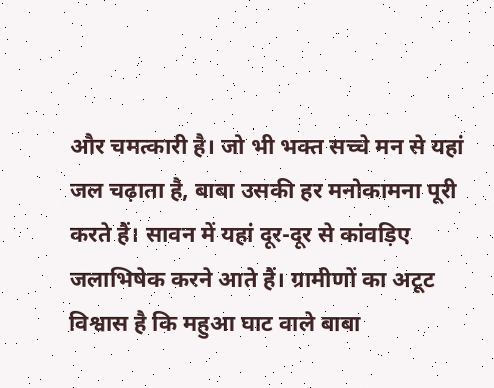और चमत्कारी है। जो भी भक्त सच्चे मन से यहां जल चढ़ाता है, बाबा उसकी हर मनोकामना पूरी करते हैं। सावन में यहां दूर-दूर से कांवड़िए जलाभिषेक करने आते हैं। ग्रामीणों का अटूट विश्वास है कि महुआ घाट वाले बाबा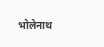भोलेनाथ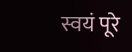स्वयं पूरे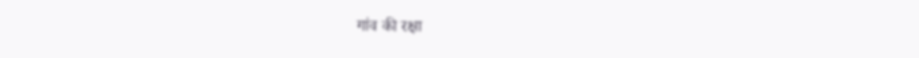गांव की रक्षा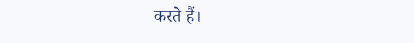करते हैं।